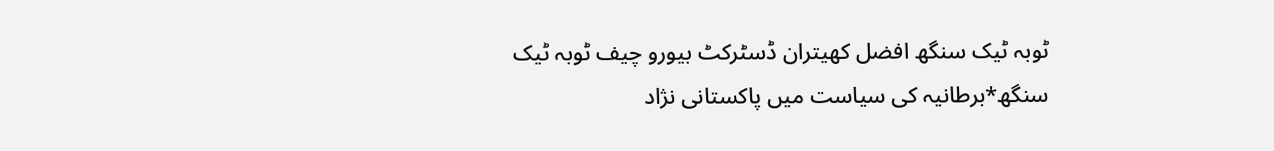ٹوبہ ٹیک سنگھ افضل کھیتران ڈسٹرکٹ بیورو چیف ٹوبہ ٹیک سنگھ*برطانیہ کی سیاست میں پاکستانی نژاد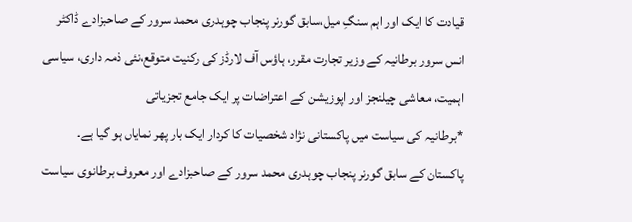قیادت کا ایک اور اہم سنگِ میل،سابق گورنر پنجاب چوہدری محمد سرور کے صاحبزادے ڈاکٹر انس سرور برطانیہ کے وزیر تجارت مقرر، ہاؤس آف لارڈز کی رکنیت متوقع،نئی ذمہ داری، سیاسی اہمیت، معاشی چیلنجز اور اپوزیشن کے اعتراضات پر ایک جامع تجزیاتی
*برطانیہ کی سیاست میں پاکستانی نژاد شخصیات کا کردار ایک بار پھر نمایاں ہو گیا ہے۔ پاکستان کے سابق گورنر پنجاب چوہدری محمد سرور کے صاحبزادے اور معروف برطانوی سیاست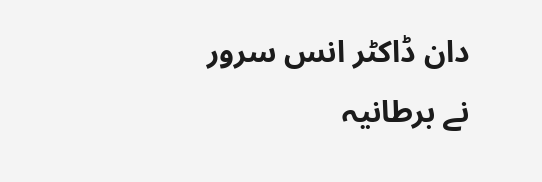دان ڈاکٹر انس سرور نے برطانیہ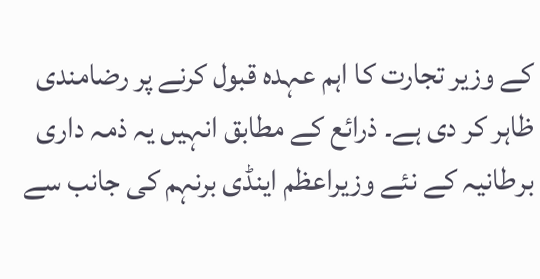کے وزیر تجارت کا اہم عہدہ قبول کرنے پر رضامندی ظاہر کر دی ہے۔ ذرائع کے مطابق انہیں یہ ذمہ داری برطانیہ کے نئے وزیراعظم اینڈی برنہم کی جانب سے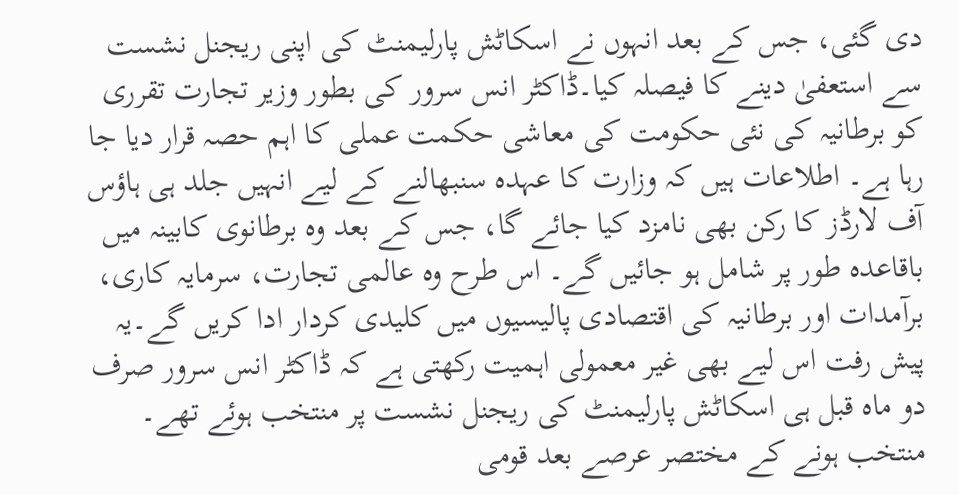دی گئی، جس کے بعد انہوں نے اسکاٹش پارلیمنٹ کی اپنی ریجنل نشست سے استعفیٰ دینے کا فیصلہ کیا۔ڈاکٹر انس سرور کی بطور وزیر تجارت تقرری کو برطانیہ کی نئی حکومت کی معاشی حکمت عملی کا اہم حصہ قرار دیا جا رہا ہے۔ اطلاعات ہیں کہ وزارت کا عہدہ سنبھالنے کے لیے انہیں جلد ہی ہاؤس آف لارڈز کا رکن بھی نامزد کیا جائے گا، جس کے بعد وہ برطانوی کابینہ میں باقاعدہ طور پر شامل ہو جائیں گے۔ اس طرح وہ عالمی تجارت، سرمایہ کاری، برآمدات اور برطانیہ کی اقتصادی پالیسیوں میں کلیدی کردار ادا کریں گے۔یہ پیش رفت اس لیے بھی غیر معمولی اہمیت رکھتی ہے کہ ڈاکٹر انس سرور صرف دو ماہ قبل ہی اسکاٹش پارلیمنٹ کی ریجنل نشست پر منتخب ہوئے تھے۔ منتخب ہونے کے مختصر عرصے بعد قومی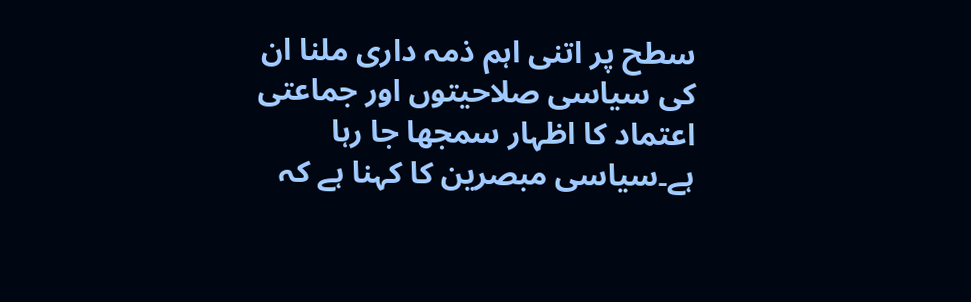سطح پر اتنی اہم ذمہ داری ملنا ان کی سیاسی صلاحیتوں اور جماعتی اعتماد کا اظہار سمجھا جا رہا ہے۔سیاسی مبصرین کا کہنا ہے کہ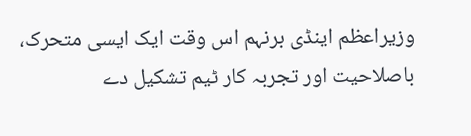وزیراعظم اینڈی برنہم اس وقت ایک ایسی متحرک، باصلاحیت اور تجربہ کار ٹیم تشکیل دے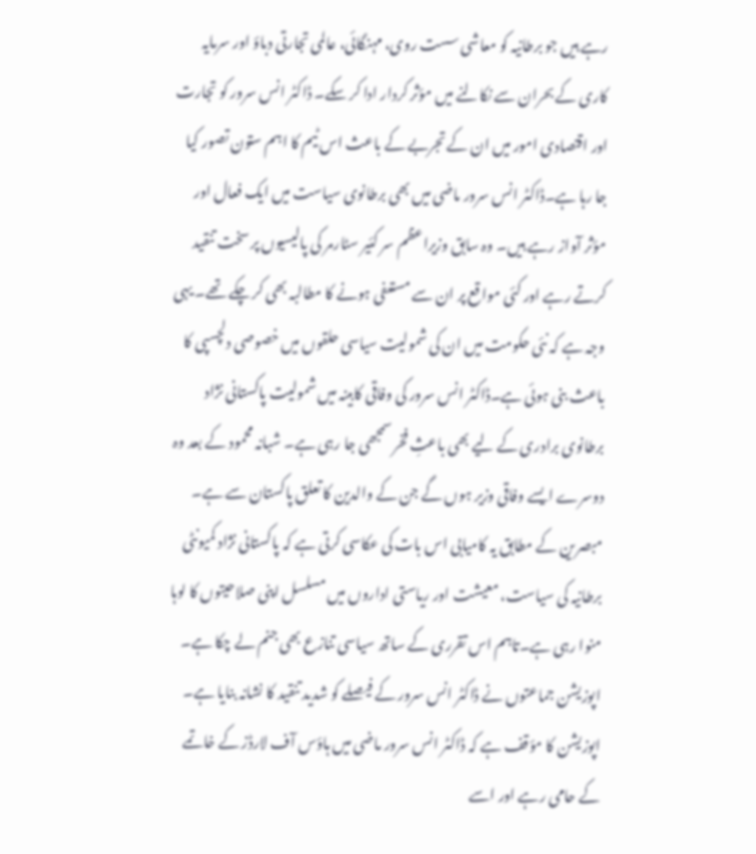رہے ہیں جو برطانیہ کو معاشی سست روی، مہنگائی، عالمی تجارتی دباؤ اور سرمایہ کاری کے بحران سے نکالنے میں مؤثر کردار ادا کر سکے۔ ڈاکٹر انس سرور کو تجارت اور اقتصادی امور میں ان کے تجربے کے باعث اس ٹیم کا اہم ستون تصور کیا جا رہا ہے۔ڈاکٹر انس سرور ماضی میں بھی برطانوی سیاست میں ایک فعال اور مؤثر آواز رہے ہیں۔ وہ سابق وزیراعظم سر کئیر سٹارمر کی پالیسیوں پر سخت تنقید کرتے رہے اور کئی مواقع پر ان سے مستعفی ہونے کا مطالبہ بھی کر چکے تھے۔ یہی وجہ ہے کہ نئی حکومت میں ان کی شمولیت سیاسی حلقوں میں خصوصی دلچسپی کا باعث بنی ہوئی ہے۔ڈاکٹر انس سرور کی وفاقی کابینہ میں شمولیت پاکستانی نژاد برطانوی برادری کے لیے بھی باعثِ فخر سمجھی جا رہی ہے۔ شبانہ محمود کے بعد وہ دوسرے ایسے وفاقی وزیر ہوں گے جن کے والدین کا تعلق پاکستان سے ہے۔ مبصرین کے مطابق یہ کامیابی اس بات کی عکاسی کرتی ہے کہ پاکستانی نژاد کمیونٹی برطانیہ کی سیاست، معیشت اور ریاستی اداروں میں مسلسل اپنی صلاحیتوں کا لوہا منوا رہی ہے۔تاہم اس تقرری کے ساتھ سیاسی تنازع بھی جنم لے چکا ہے۔ اپوزیشن جماعتوں نے ڈاکٹر انس سرور کے فیصلے کو شدید تنقید کا نشانہ بنایا ہے۔ اپوزیشن کا مؤقف ہے کہ ڈاکٹر انس سرور ماضی میں ہاؤس آف لارڈز کے خاتمے کے حامی رہے اور اسے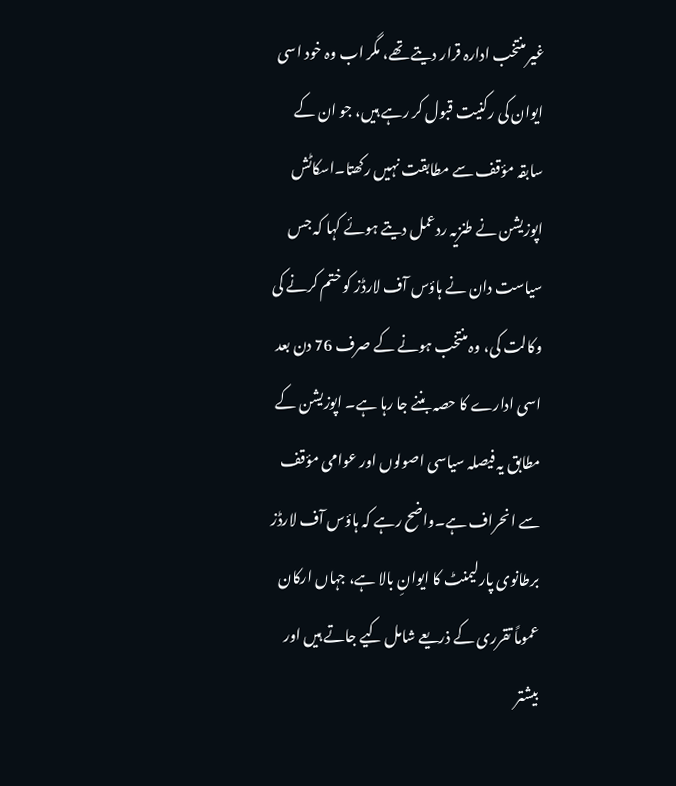غیر منتخب ادارہ قرار دیتے تھے، مگر اب وہ خود اسی ایوان کی رکنیت قبول کر رہے ہیں، جو ان کے سابقہ مؤقف سے مطابقت نہیں رکھتا۔اسکاٹش اپوزیشن نے طنزیہ ردعمل دیتے ہوئے کہا کہ جس سیاست دان نے ہاؤس آف لارڈز کو ختم کرنے کی وکالت کی، وہ منتخب ہونے کے صرف 76 دن بعد اسی ادارے کا حصہ بننے جا رہا ہے۔ اپوزیشن کے مطابق یہ فیصلہ سیاسی اصولوں اور عوامی مؤقف سے انحراف ہے۔واضح رہے کہ ہاؤس آف لارڈز برطانوی پارلیمنٹ کا ایوانِ بالا ہے، جہاں ارکان عموماً تقرری کے ذریعے شامل کیے جاتے ہیں اور بیشتر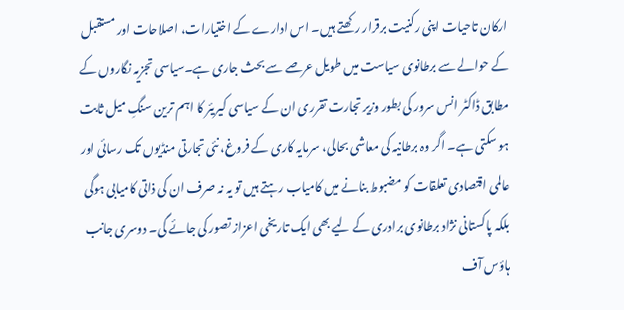ارکان تاحیات اپنی رکنیت برقرار رکھتے ہیں۔ اس ادارے کے اختیارات، اصلاحات اور مستقبل کے حوالے سے برطانوی سیاست میں طویل عرصے سے بحث جاری ہے۔سیاسی تجزیہ نگاروں کے مطابق ڈاکٹر انس سرور کی بطور وزیر تجارت تقرری ان کے سیاسی کیریئر کا اہم ترین سنگِ میل ثابت ہو سکتی ہے۔ اگر وہ برطانیہ کی معاشی بحالی، سرمایہ کاری کے فروغ، نئی تجارتی منڈیوں تک رسائی اور عالمی اقتصادی تعلقات کو مضبوط بنانے میں کامیاب رہتے ہیں تو یہ نہ صرف ان کی ذاتی کامیابی ہوگی بلکہ پاکستانی نژاد برطانوی برادری کے لیے بھی ایک تاریخی اعزاز تصور کی جائے گی۔ دوسری جانب ہاؤس آف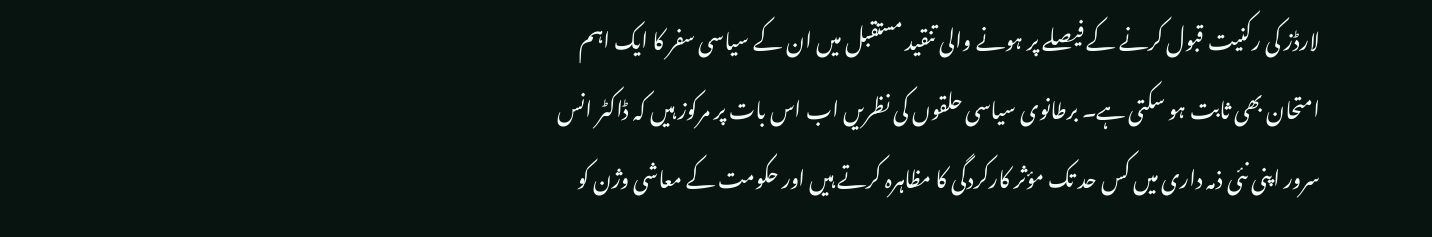لارڈز کی رکنیت قبول کرنے کے فیصلے پر ہونے والی تنقید مستقبل میں ان کے سیاسی سفر کا ایک اہم امتحان بھی ثابت ہو سکتی ہے۔ برطانوی سیاسی حلقوں کی نظریں اب اس بات پر مرکوز ہیں کہ ڈاکٹر انس سرور اپنی نئی ذمہ داری میں کس حد تک مؤثر کارکردگی کا مظاہرہ کرتے ہیں اور حکومت کے معاشی وژن کو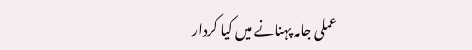عملی جامہ پہنانے میں کیا کردار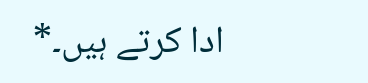ادا کرتے ہیں۔*